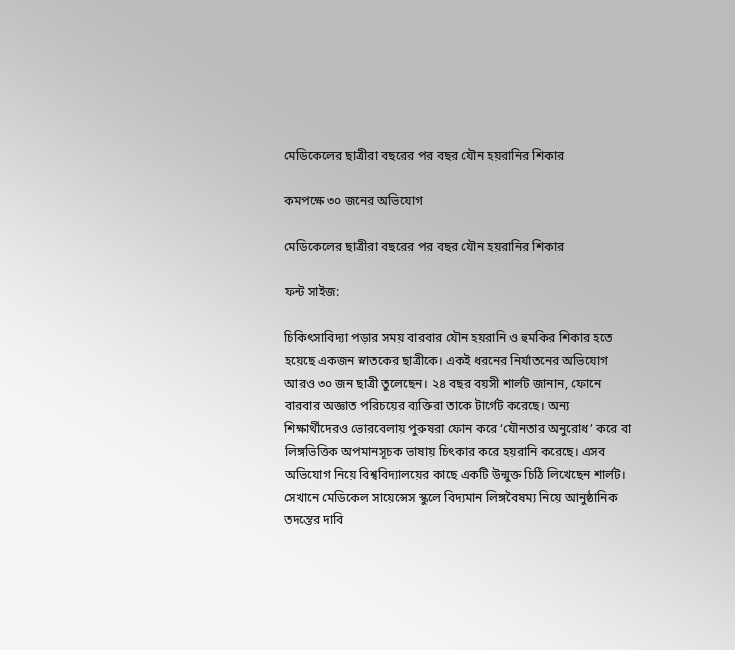মেডিকেলের ছাত্রীরা বছরের পর বছর যৌন হয়রানির শিকার

কমপক্ষে ৩০ জনের অভিযোগ

মেডিকেলের ছাত্রীরা বছরের পর বছর যৌন হয়রানির শিকার

ফন্ট সাইজ:

চিকিৎসাবিদ্যা পড়ার সময় বারবার যৌন হয়রানি ও হুমকির শিকার হতে হয়েছে একজন স্নাতকের ছাত্রীকে। একই ধরনের নির্যাতনের অভিযোগ আরও ৩০ জন ছাত্রী তুলেছেন। ২৪ বছর বয়সী শার্লট জানান, ফোনে বারবার অজ্ঞাত পরিচয়ের ব্যক্তিরা তাকে টার্গেট করেছে। অন্য শিক্ষার্থীদেরও ভোরবেলায় পুরুষরা ফোন করে ‘যৌনতার অনুরোধ’ করে বা লিঙ্গভিত্তিক অপমানসূচক ভাষায় চিৎকার করে হয়রানি করেছে। এসব অভিযোগ নিয়ে বিশ্ববিদ্যালয়ের কাছে একটি উন্মুক্ত চিঠি লিখেছেন শার্লট। সেখানে মেডিকেল সায়েন্সেস স্কুলে বিদ্যমান লিঙ্গবৈষম্য নিয়ে আনুষ্ঠানিক তদন্তের দাবি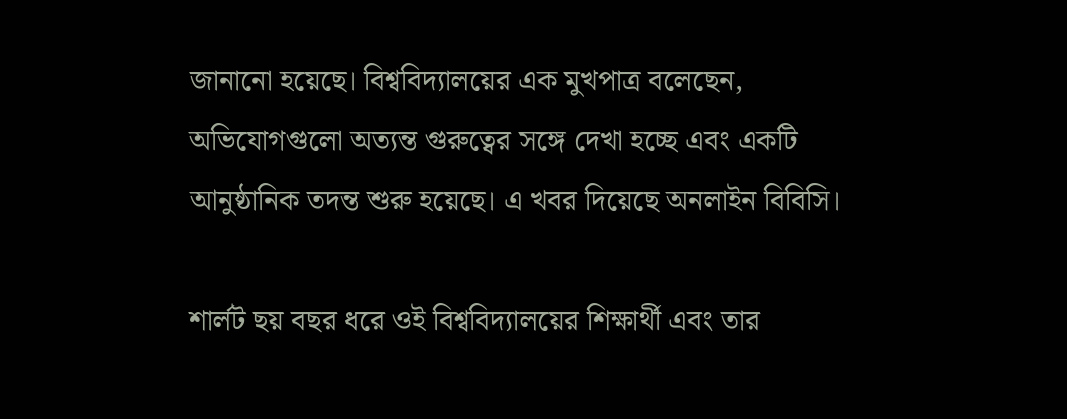জানানো হয়েছে। বিশ্ববিদ্যালয়ের এক মুখপাত্র বলেছেন, অভিযোগগুলো অত্যন্ত গুরুত্বের সঙ্গে দেখা হচ্ছে এবং একটি আনুষ্ঠানিক তদন্ত শুরু হয়েছে। এ খবর দিয়েছে অনলাইন বিবিসি।

শার্লট ছয় বছর ধরে ওই বিশ্ববিদ্যালয়ের শিক্ষার্থী এবং তার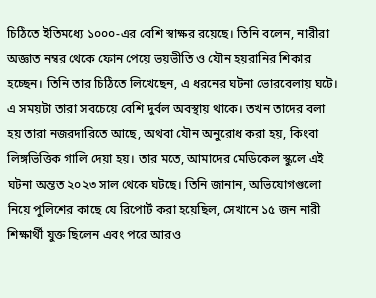চিঠিতে ইতিমধ্যে ১০০০-এর বেশি স্বাক্ষর রয়েছে। তিনি বলেন, নারীরা অজ্ঞাত নম্বর থেকে ফোন পেয়ে ভয়ভীতি ও যৌন হয়রানির শিকার হচ্ছেন। তিনি তার চিঠিতে লিখেছেন, এ ধরনের ঘটনা ভোরবেলায় ঘটে। এ সময়টা তারা সবচেয়ে বেশি দুর্বল অবস্থায় থাকে। তখন তাদের বলা হয় তারা নজরদারিতে আছে, অথবা যৌন অনুরোধ করা হয়, কিংবা লিঙ্গভিত্তিক গালি দেয়া হয়। তার মতে, আমাদের মেডিকেল স্কুলে এই ঘটনা অন্তত ২০২৩ সাল থেকে ঘটছে। তিনি জানান, অভিযোগগুলো নিয়ে পুলিশের কাছে যে রিপোর্ট করা হয়েছিল, সেখানে ১৫ জন নারী শিক্ষার্থী যুক্ত ছিলেন এবং পরে আরও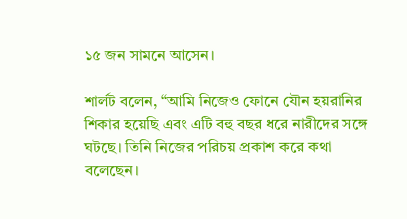১৫ জন সামনে আসেন।

শার্লট বলেন, “আমি নিজেও ফোনে যৌন হয়রানির শিকার হয়েছি এবং এটি বহু বছর ধরে নারীদের সঙ্গে ঘটছে। তিনি নিজের পরিচয় প্রকাশ করে কথা বলেছেন।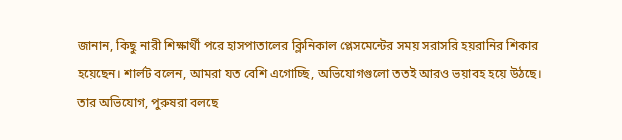জানান, কিছু নারী শিক্ষার্থী পরে হাসপাতালের ক্লিনিকাল প্লেসমেন্টের সময় সরাসরি হয়রানির শিকার হয়েছেন। শার্লট বলেন, আমরা যত বেশি এগোচ্ছি, অভিযোগগুলো ততই আরও ভয়াবহ হয়ে উঠছে। তার অভিযোগ, পুরুষরা বলছে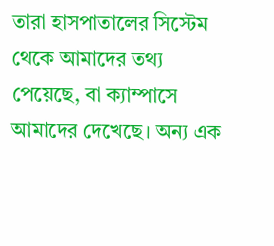তারা হাসপাতালের সিস্টেম থেকে আমাদের তথ্য পেয়েছে, বা ক্যাম্পাসে আমাদের দেখেছে। অন্য এক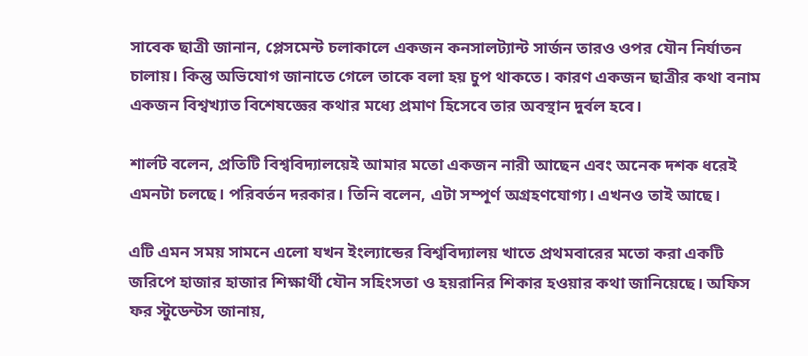সাবেক ছাত্রী জানান, প্লেসমেন্ট চলাকালে একজন কনসালট্যান্ট সার্জন তারও ওপর যৌন নির্যাতন চালায়। কিন্তু অভিযোগ জানাতে গেলে তাকে বলা হয় চুপ থাকতে। কারণ একজন ছাত্রীর কথা বনাম একজন বিশ্বখ্যাত বিশেষজ্ঞের কথার মধ্যে প্রমাণ হিসেবে তার অবস্থান দুর্বল হবে।

শার্লট বলেন, প্রতিটি বিশ্ববিদ্যালয়েই আমার মতো একজন নারী আছেন এবং অনেক দশক ধরেই এমনটা চলছে। পরিবর্তন দরকার। তিনি বলেন, এটা সম্পূর্ণ অগ্রহণযোগ্য। এখনও তাই আছে।

এটি এমন সময় সামনে এলো যখন ইংল্যান্ডের বিশ্ববিদ্যালয় খাতে প্রথমবারের মতো করা একটি জরিপে হাজার হাজার শিক্ষার্থী যৌন সহিংসতা ও হয়রানির শিকার হওয়ার কথা জানিয়েছে। অফিস ফর স্টুডেন্টস জানায়,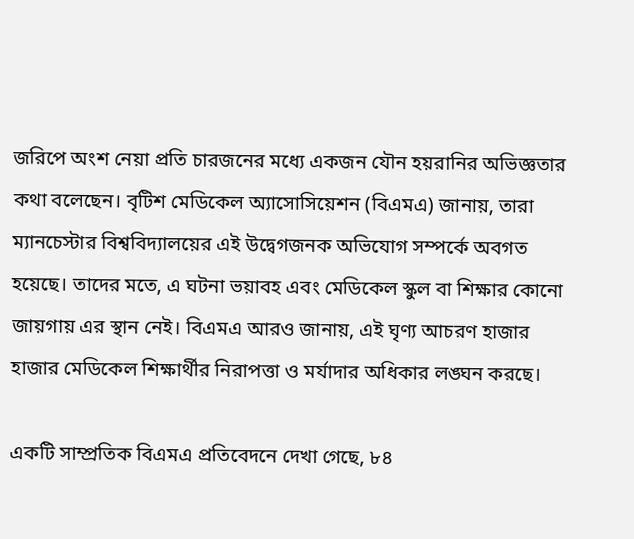জরিপে অংশ নেয়া প্রতি চারজনের মধ্যে একজন যৌন হয়রানির অভিজ্ঞতার কথা বলেছেন। বৃটিশ মেডিকেল অ্যাসোসিয়েশন (বিএমএ) জানায়, তারা ম্যানচেস্টার বিশ্ববিদ্যালয়ের এই উদ্বেগজনক অভিযোগ সম্পর্কে অবগত হয়েছে। তাদের মতে, এ ঘটনা ভয়াবহ এবং মেডিকেল স্কুল বা শিক্ষার কোনো জায়গায় এর স্থান নেই। বিএমএ আরও জানায়, এই ঘৃণ্য আচরণ হাজার হাজার মেডিকেল শিক্ষার্থীর নিরাপত্তা ও মর্যাদার অধিকার লঙ্ঘন করছে।

একটি সাম্প্রতিক বিএমএ প্রতিবেদনে দেখা গেছে, ৮৪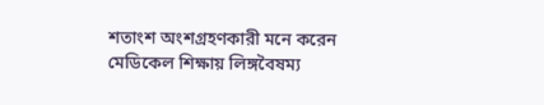শতাংশ অংশগ্রহণকারী মনে করেন মেডিকেল শিক্ষায় লিঙ্গবৈষম্য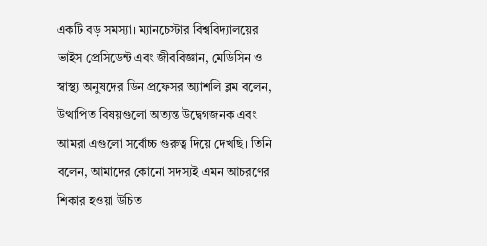একটি বড় সমস্যা। ম্যানচেস্টার বিশ্ববিদ্যালয়ের ভাইস প্রেসিডেন্ট এবং জীববিজ্ঞান, মেডিসিন ও স্বাস্থ্য অনুষদের ডিন প্রফেসর অ্যাশলি ব্লম বলেন, উত্থাপিত বিষয়গুলো অত্যন্ত উদ্বেগজনক এবং আমরা এগুলো সর্বোচ্চ গুরুত্ব দিয়ে দেখছি। তিনি বলেন, আমাদের কোনো সদস্যই এমন আচরণের শিকার হওয়া উচিত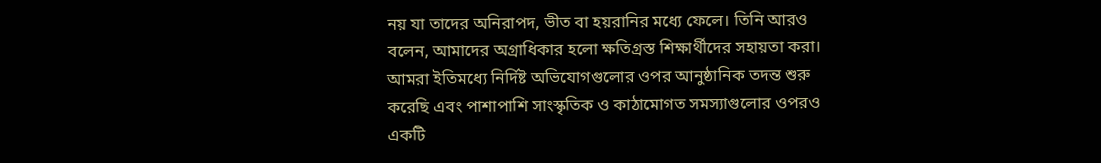নয় যা তাদের অনিরাপদ, ভীত বা হয়রানির মধ্যে ফেলে। তিনি আরও বলেন, আমাদের অগ্রাধিকার হলো ক্ষতিগ্রস্ত শিক্ষার্থীদের সহায়তা করা। আমরা ইতিমধ্যে নির্দিষ্ট অভিযোগগুলোর ওপর আনুষ্ঠানিক তদন্ত শুরু করেছি এবং পাশাপাশি সাংস্কৃতিক ও কাঠামোগত সমস্যাগুলোর ওপরও একটি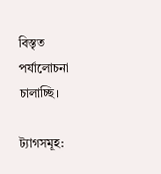বিস্তৃত পর্যালোচনা চালাচ্ছি।

ট্যাগসমূহ: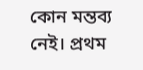কোন মন্তব্য নেই। প্রথম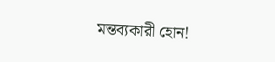মন্তব্যকারী হোন!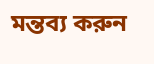মন্তব্য করুন